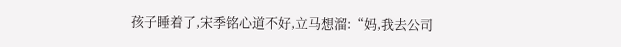孩子睡着了,宋季铭心道不好,立马想溜:“妈,我去公司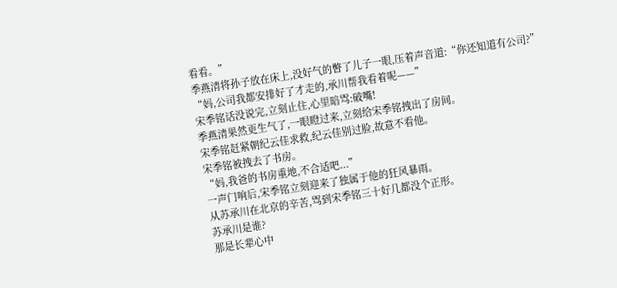看看。”
季燕清将孙子放在床上,没好气的瞥了儿子一眼,压着声音道:“你还知道有公司?”
“妈,公司我都安排好了才走的,承川帮我看着呢——”
宋季铭话没说完,立刻止住,心里暗骂:破嘴!
季燕清果然更生气了,一眼瞪过来,立刻给宋季铭拽出了房间。
宋季铭赶紧朝纪云佳求救,纪云佳别过脸,故意不看他。
宋季铭被拽去了书房。
“妈,我爸的书房重地,不合适吧...”
一声门响后,宋季铭立刻迎来了独属于他的狂风暴雨。
从苏承川在北京的辛苦,骂到宋季铭三十好几都没个正形。
苏承川是谁?
那是长辈心中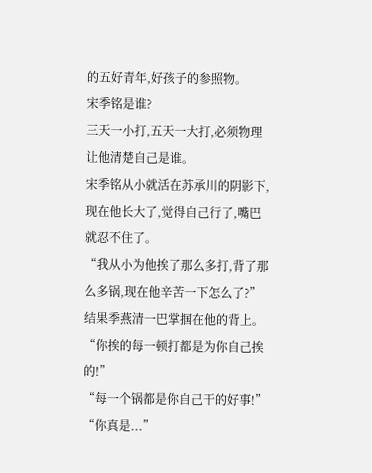的五好青年,好孩子的参照物。
宋季铭是谁?
三天一小打,五天一大打,必须物理让他清楚自己是谁。
宋季铭从小就活在苏承川的阴影下,现在他长大了,觉得自己行了,嘴巴就忍不住了。
“我从小为他挨了那么多打,背了那么多锅,现在他辛苦一下怎么了?”
结果季燕清一巴掌掴在他的背上。
“你挨的每一顿打都是为你自己挨的!”
“每一个锅都是你自己干的好事!”
“你真是...”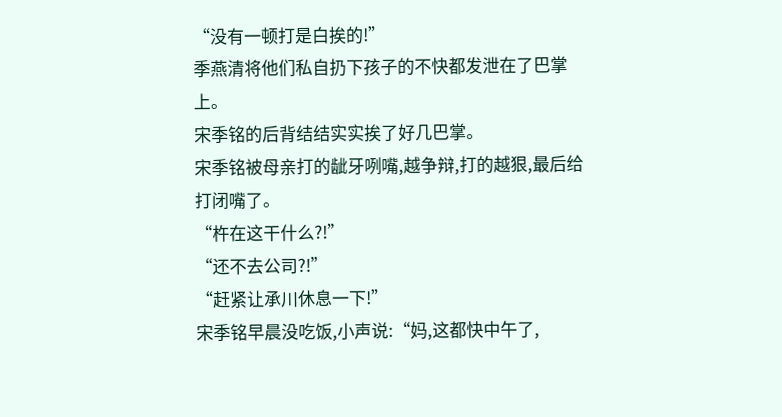“没有一顿打是白挨的!”
季燕清将他们私自扔下孩子的不快都发泄在了巴掌上。
宋季铭的后背结结实实挨了好几巴掌。
宋季铭被母亲打的龇牙咧嘴,越争辩,打的越狠,最后给打闭嘴了。
“杵在这干什么?!”
“还不去公司?!”
“赶紧让承川休息一下!”
宋季铭早晨没吃饭,小声说:“妈,这都快中午了,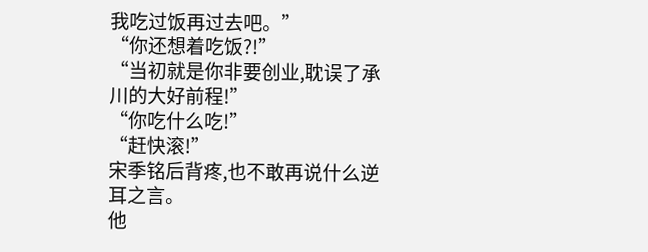我吃过饭再过去吧。”
“你还想着吃饭?!”
“当初就是你非要创业,耽误了承川的大好前程!”
“你吃什么吃!”
“赶快滚!”
宋季铭后背疼,也不敢再说什么逆耳之言。
他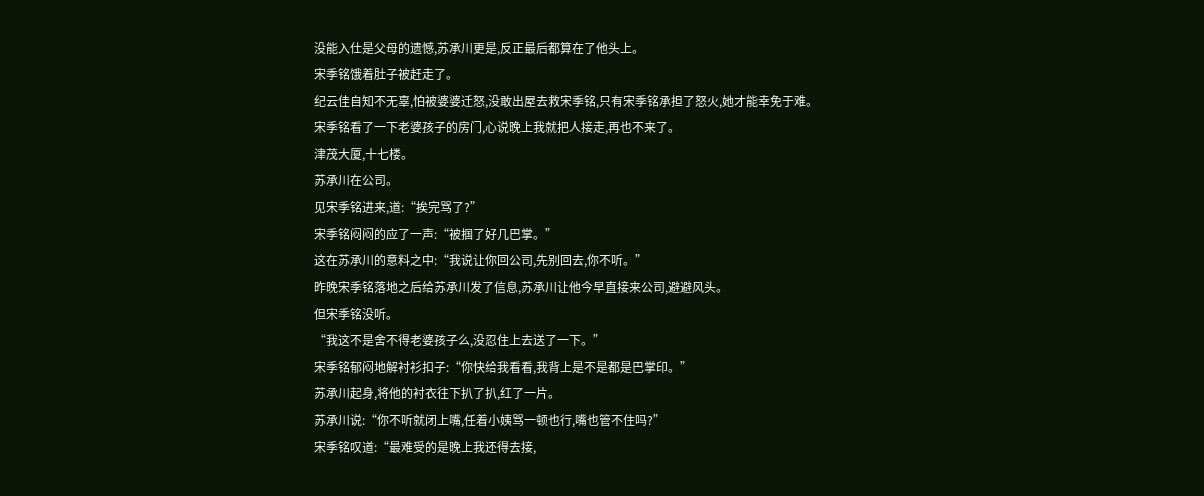没能入仕是父母的遗憾,苏承川更是,反正最后都算在了他头上。
宋季铭饿着肚子被赶走了。
纪云佳自知不无辜,怕被婆婆迁怒,没敢出屋去救宋季铭,只有宋季铭承担了怒火,她才能幸免于难。
宋季铭看了一下老婆孩子的房门,心说晚上我就把人接走,再也不来了。
津茂大厦,十七楼。
苏承川在公司。
见宋季铭进来,道:“挨完骂了?”
宋季铭闷闷的应了一声:“被掴了好几巴掌。”
这在苏承川的意料之中:“我说让你回公司,先别回去,你不听。”
昨晚宋季铭落地之后给苏承川发了信息,苏承川让他今早直接来公司,避避风头。
但宋季铭没听。
“我这不是舍不得老婆孩子么,没忍住上去送了一下。”
宋季铭郁闷地解衬衫扣子:“你快给我看看,我背上是不是都是巴掌印。”
苏承川起身,将他的衬衣往下扒了扒,红了一片。
苏承川说:“你不听就闭上嘴,任着小姨骂一顿也行,嘴也管不住吗?”
宋季铭叹道:“最难受的是晚上我还得去接,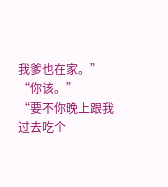我爹也在家。”
“你该。”
“要不你晚上跟我过去吃个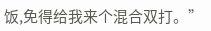饭,免得给我来个混合双打。”